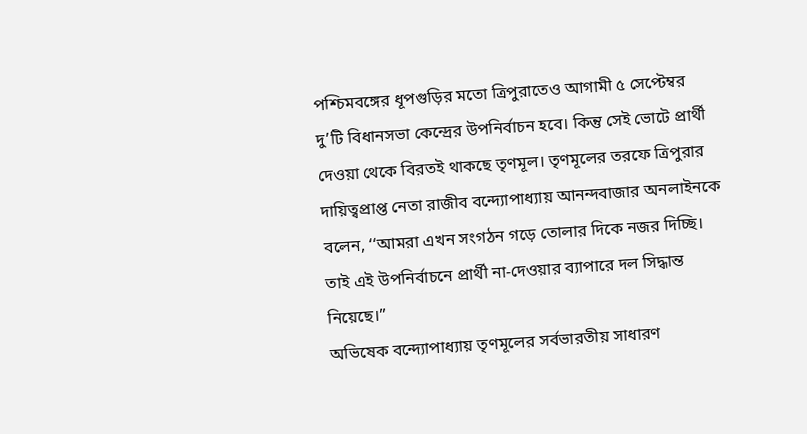পশ্চিমবঙ্গের ধূপগুড়ির মতো ত্রিপুরাতেও আগামী ৫ সেপ্টেম্বর দু’টি বিধানসভা কেন্দ্রের উপনির্বাচন হবে। কিন্তু সেই ভোটে প্রার্থী দেওয়া থেকে বিরতই থাকছে তৃণমূল। তৃণমূলের তরফে ত্রিপুরার দায়িত্বপ্রাপ্ত নেতা রাজীব বন্দ্যোপাধ্যায় আনন্দবাজার অনলাইনকে বলেন, ‘‘আমরা এখন সংগঠন গড়ে তোলার দিকে নজর দিচ্ছি। তাই এই উপনির্বাচনে প্রার্থী না-দেওয়ার ব্যাপারে দল সিদ্ধান্ত নিয়েছে।’’
অভিষেক বন্দ্যোপাধ্যায় তৃণমূলের সর্বভারতীয় সাধারণ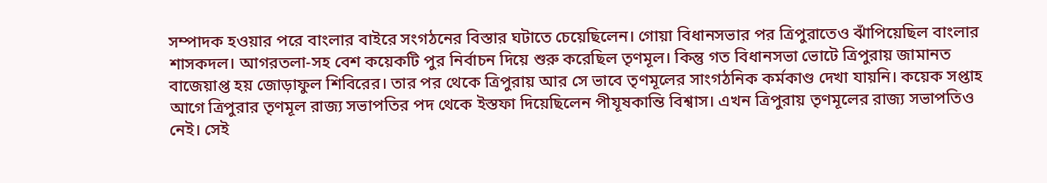সম্পাদক হওয়ার পরে বাংলার বাইরে সংগঠনের বিস্তার ঘটাতে চেয়েছিলেন। গোয়া বিধানসভার পর ত্রিপুরাতেও ঝাঁপিয়েছিল বাংলার শাসকদল। আগরতলা-সহ বেশ কয়েকটি পুর নির্বাচন দিয়ে শুরু করেছিল তৃণমূল। কিন্তু গত বিধানসভা ভোটে ত্রিপুরায় জামানত বাজেয়াপ্ত হয় জোড়াফুল শিবিরের। তার পর থেকে ত্রিপুরায় আর সে ভাবে তৃণমূলের সাংগঠনিক কর্মকাণ্ড দেখা যায়নি। কয়েক সপ্তাহ আগে ত্রিপুরার তৃণমূল রাজ্য সভাপতির পদ থেকে ইস্তফা দিয়েছিলেন পীযূষকান্তি বিশ্বাস। এখন ত্রিপুরায় তৃণমূলের রাজ্য সভাপতিও নেই। সেই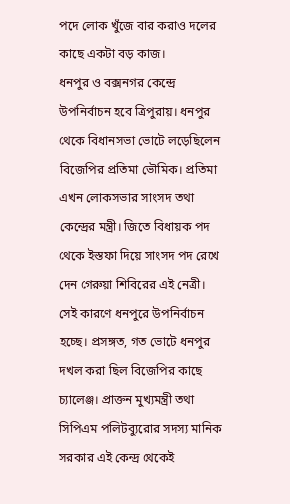পদে লোক খুঁজে বার করাও দলের কাছে একটা বড় কাজ।
ধনপুর ও বক্সনগর কেন্দ্রে উপনির্বাচন হবে ত্রিপুরায়। ধনপুর থেকে বিধানসভা ভোটে লড়েছিলেন বিজেপির প্রতিমা ভৌমিক। প্রতিমা এখন লোকসভার সাংসদ তথা কেন্দ্রের মন্ত্রী। জিতে বিধায়ক পদ থেকে ইস্তফা দিয়ে সাংসদ পদ রেখে দেন গেরুয়া শিবিরের এই নেত্রী। সেই কারণে ধনপুরে উপনির্বাচন হচ্ছে। প্রসঙ্গত, গত ভোটে ধনপুর দখল করা ছিল বিজেপির কাছে চ্যালেঞ্জ। প্রাক্তন মুখ্যমন্ত্রী তথা সিপিএম পলিটব্যুরোর সদস্য মানিক সরকার এই কেন্দ্র থেকেই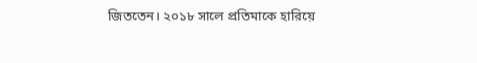জিততেন। ২০১৮ সালে প্রতিমাকে হারিয়ে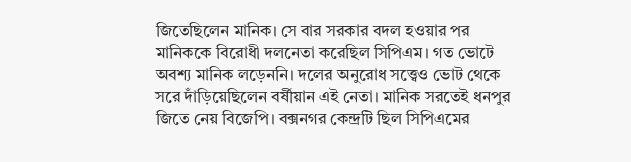জিতেছিলেন মানিক। সে বার সরকার বদল হওয়ার পর মানিককে বিরোধী দলনেতা করেছিল সিপিএম। গত ভোটে অবশ্য মানিক লড়েননি। দলের অনুরোধ সত্ত্বেও ভোট থেকে সরে দাঁড়িয়েছিলেন বর্ষীয়ান এই নেতা। মানিক সরতেই ধনপুর জিতে নেয় বিজেপি। বক্সনগর কেন্দ্রটি ছিল সিপিএমের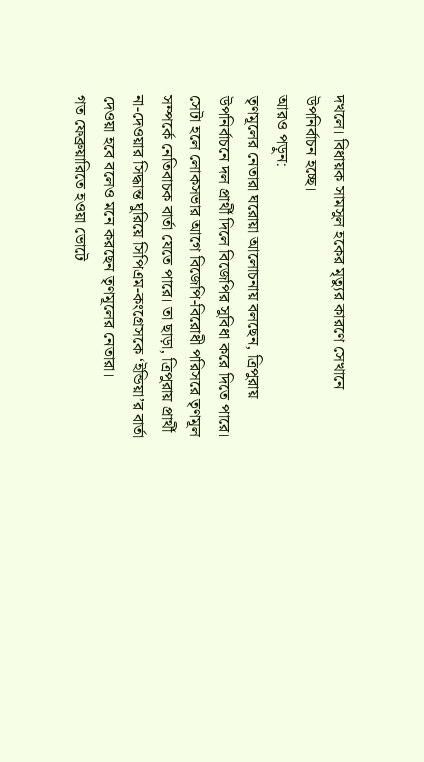দখলে। বিধায়ক সামসুল হকের মৃত্যুর কারণে সেখানে উপনির্বাচন হচ্ছে।
আরও পড়ুন:
তৃণমূলের নেতারা ঘরোয়া আলোচনায় বলছেন, ত্রিপুরায় উপনির্বাচনে দল প্রার্থী দিলে বিজেপির সুবিধা করে দিতে পারে। সেটা হলে লোকসভার আগে বিজেপি-বিরোধী পরিসরে তৃণমূল সম্পর্কে নেতিবাচক বার্তা যেতে পারে। তা ছাড়া, ত্রিপুরায় প্রার্থী না-দেওয়ার সিদ্ধান্ত ঘুরিয়ে সিপিএম-কংগ্রেসকে ‘ইন্ডিয়া’র বার্তা দেওয়া হবে বলেও মনে করছেন তৃণমূলের নেতারা।
গত ফেব্রুয়ারিতে হওয়া ভোটে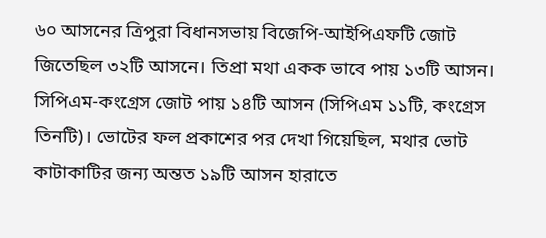৬০ আসনের ত্রিপুরা বিধানসভায় বিজেপি-আইপিএফটি জোট জিতেছিল ৩২টি আসনে। তিপ্রা মথা একক ভাবে পায় ১৩টি আসন। সিপিএম-কংগ্রেস জোট পায় ১৪টি আসন (সিপিএম ১১টি, কংগ্রেস তিনটি)। ভোটের ফল প্রকাশের পর দেখা গিয়েছিল, মথার ভোট কাটাকাটির জন্য অন্তত ১৯টি আসন হারাতে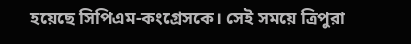হয়েছে সিপিএম-কংগ্রেসকে। সেই সময়ে ত্রিপুরা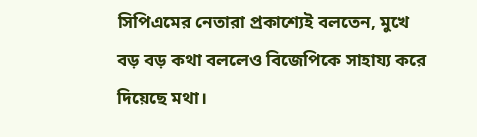সিপিএমের নেতারা প্রকাশ্যেই বলতেন, মুখে বড় বড় কথা বললেও বিজেপিকে সাহায্য করে দিয়েছে মথা।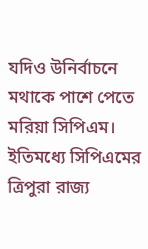যদিও উনির্বাচনে মথাকে পাশে পেতে মরিয়া সিপিএম। ইতিমধ্যে সিপিএমের ত্রিপুরা রাজ্য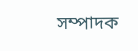সম্পাদক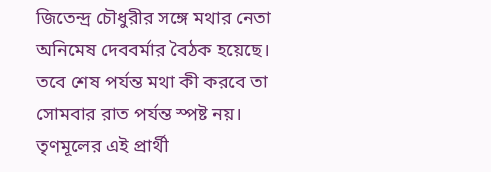জিতেন্দ্র চৌধুরীর সঙ্গে মথার নেতা অনিমেষ দেববর্মার বৈঠক হয়েছে। তবে শেষ পর্যন্ত মথা কী করবে তা সোমবার রাত পর্যন্ত স্পষ্ট নয়। তৃণমূলের এই প্রার্থী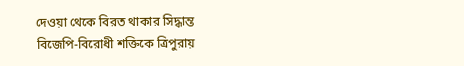দেওয়া থেকে বিরত থাকার সিদ্ধান্ত বিজেপি-বিরোধী শক্তিকে ত্রিপুরায়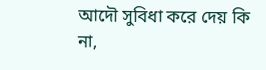আদৌ সুবিধা করে দেয় কি না,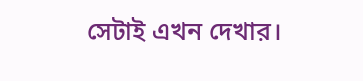সেটাই এখন দেখার।